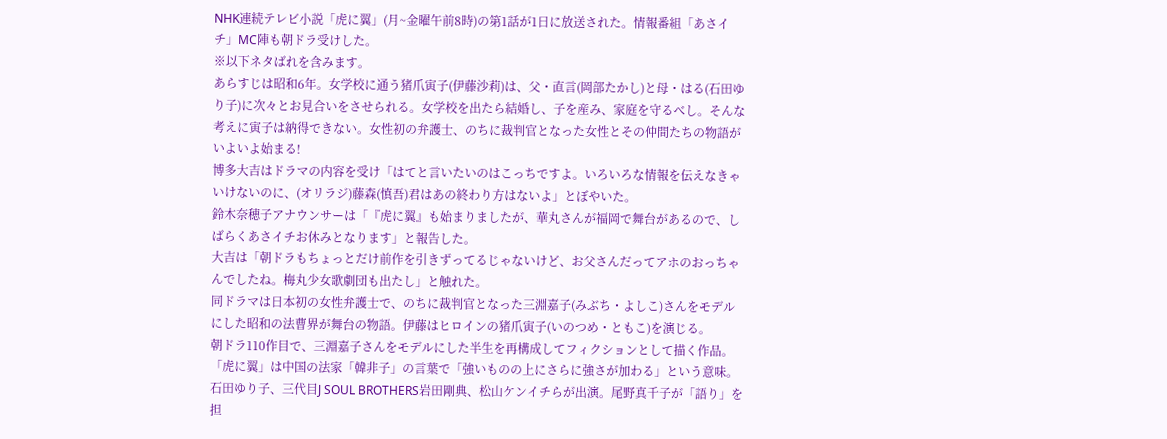NHK連続テレビ小説「虎に翼」(月~金曜午前8時)の第1話が1日に放送された。情報番組「あさイチ」MC陣も朝ドラ受けした。
※以下ネタばれを含みます。
あらすじは昭和6年。女学校に通う猪爪寅子(伊藤沙莉)は、父・直言(岡部たかし)と母・はる(石田ゆり子)に次々とお見合いをさせられる。女学校を出たら結婚し、子を産み、家庭を守るべし。そんな考えに寅子は納得できない。女性初の弁護士、のちに裁判官となった女性とその仲間たちの物語がいよいよ始まる!
博多大吉はドラマの内容を受け「はてと言いたいのはこっちですよ。いろいろな情報を伝えなきゃいけないのに、(オリラジ)藤森(慎吾)君はあの終わり方はないよ」とぼやいた。
鈴木奈穂子アナウンサーは「『虎に翼』も始まりましたが、華丸さんが福岡で舞台があるので、しばらくあさイチお休みとなります」と報告した。
大吉は「朝ドラもちょっとだけ前作を引きずってるじゃないけど、お父さんだってアホのおっちゃんでしたね。梅丸少女歌劇団も出たし」と触れた。
同ドラマは日本初の女性弁護士で、のちに裁判官となった三淵嘉子(みぶち・よしこ)さんをモデルにした昭和の法曹界が舞台の物語。伊藤はヒロインの猪爪寅子(いのつめ・ともこ)を演じる。
朝ドラ110作目で、三淵嘉子さんをモデルにした半生を再構成してフィクションとして描く作品。「虎に翼」は中国の法家「韓非子」の言葉で「強いものの上にさらに強さが加わる」という意味。
石田ゆり子、三代目J SOUL BROTHERS岩田剛典、松山ケンイチらが出演。尾野真千子が「語り」を担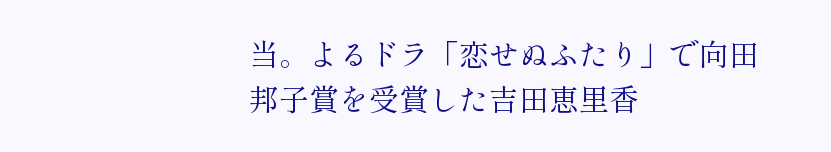当。よるドラ「恋せぬふたり」で向田邦子賞を受賞した吉田恵里香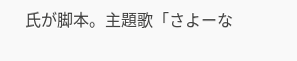氏が脚本。主題歌「さよーな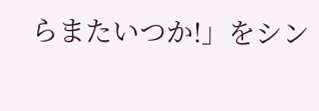らまたいつか!」をシン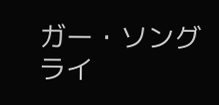ガー・ソングライ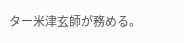ター米津玄師が務める。